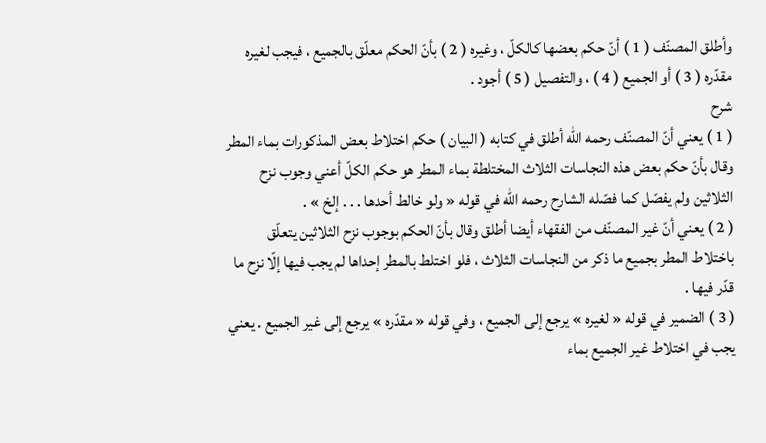وأطلق المصنّف ( 1 ) أنّ حكم بعضها كالكلّ ، وغيره ( 2 ) بأنّ الحكم معلّق بالجميع ، فيجب لغيره مقدّره ( 3 ) أو الجميع ( 4 ) ، والتفصيل ( 5 ) أجود .
شرح
( 1 ) يعني أنّ المصنّف رحمه اللّه أطلق في كتابه ( البيان ) حكم اختلاط بعض المذكورات بماء المطر وقال بأنّ حكم بعض هذه النجاسات الثلاث المختلطة بماء المطر هو حكم الكلّ أعني وجوب نزح الثلاثين ولم يفصّل كما فصّله الشارح رحمه اللّه في قوله « ولو خالط أحدها . . . إلخ » .
( 2 ) يعني أنّ غير المصنّف من الفقهاء أيضا أطلق وقال بأنّ الحكم بوجوب نزح الثلاثين يتعلّق باختلاط المطر بجميع ما ذكر من النجاسات الثلاث ، فلو اختلط بالمطر إحداها لم يجب فيها إلّا نزح ما قدّر فيها .
( 3 ) الضمير في قوله « لغيره » يرجع إلى الجميع ، وفي قوله « مقدّره » يرجع إلى غير الجميع . يعني يجب في اختلاط غير الجميع بماء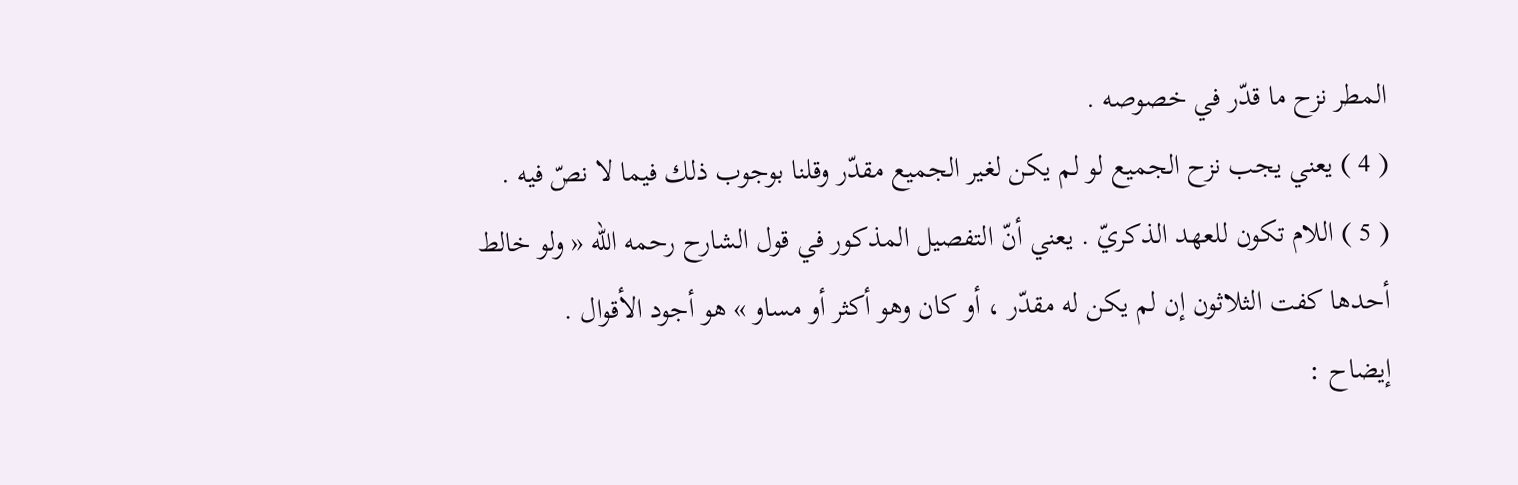المطر نزح ما قدّر في خصوصه .
( 4 ) يعني يجب نزح الجميع لو لم يكن لغير الجميع مقدّر وقلنا بوجوب ذلك فيما لا نصّ فيه .
( 5 ) اللام تكون للعهد الذكريّ . يعني أنّ التفصيل المذكور في قول الشارح رحمه اللّه « ولو خالط أحدها كفت الثلاثون إن لم يكن له مقدّر ، أو كان وهو أكثر أو مساو » هو أجود الأقوال .
إيضاح :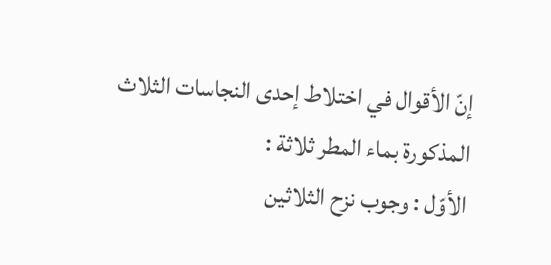إنّ الأقوال في اختلاط إحدى النجاسات الثلاث المذكورة بماء المطر ثلاثة :
الأوّل : وجوب نزح الثلاثين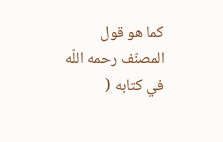كما هو قول المصنّف رحمه اللّه في كتابه (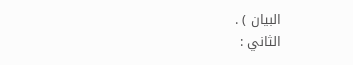البيان ) .
الثاني :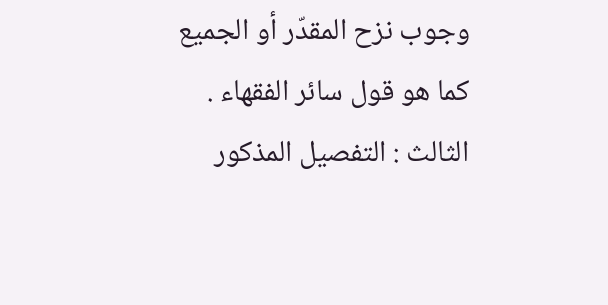وجوب نزح المقدّر أو الجميع كما هو قول سائر الفقهاء .
الثالث : التفصيل المذكور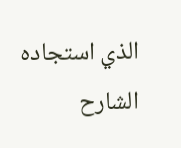الذي استجاده الشارح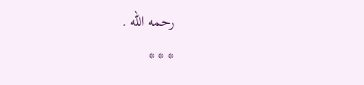رحمه اللّه .
* * *